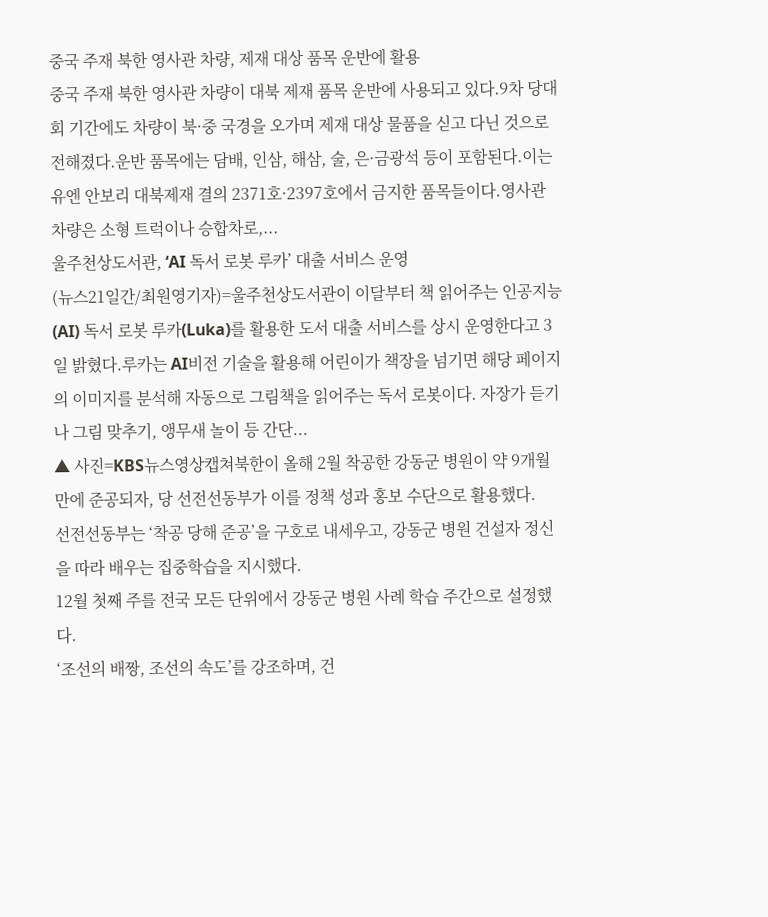중국 주재 북한 영사관 차량, 제재 대상 품목 운반에 활용
중국 주재 북한 영사관 차량이 대북 제재 품목 운반에 사용되고 있다.9차 당대회 기간에도 차량이 북·중 국경을 오가며 제재 대상 물품을 싣고 다닌 것으로 전해졌다.운반 품목에는 담배, 인삼, 해삼, 술, 은·금광석 등이 포함된다.이는 유엔 안보리 대북제재 결의 2371호·2397호에서 금지한 품목들이다.영사관 차량은 소형 트럭이나 승합차로,...
울주천상도서관, ‘AI 독서 로봇 루카’ 대출 서비스 운영
(뉴스21일간/최원영기자)=울주천상도서관이 이달부터 책 읽어주는 인공지능(AI) 독서 로봇 루카(Luka)를 활용한 도서 대출 서비스를 상시 운영한다고 3일 밝혔다.루카는 AI비전 기술을 활용해 어린이가 책장을 넘기면 해당 페이지의 이미지를 분석해 자동으로 그림책을 읽어주는 독서 로봇이다. 자장가 듣기나 그림 맞추기, 앵무새 놀이 등 간단...
▲ 사진=KBS뉴스영상캡쳐북한이 올해 2월 착공한 강동군 병원이 약 9개월 만에 준공되자, 당 선전선동부가 이를 정책 성과 홍보 수단으로 활용했다.
선전선동부는 ‘착공 당해 준공’을 구호로 내세우고, 강동군 병원 건설자 정신을 따라 배우는 집중학습을 지시했다.
12월 첫째 주를 전국 모든 단위에서 강동군 병원 사례 학습 주간으로 설정했다.
‘조선의 배짱, 조선의 속도’를 강조하며, 건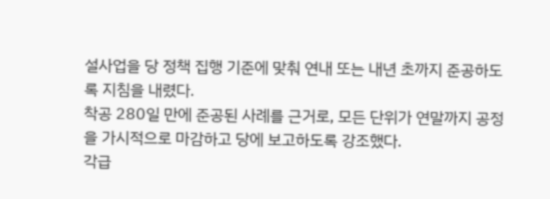설사업을 당 정책 집행 기준에 맞춰 연내 또는 내년 초까지 준공하도록 지침을 내렸다.
착공 280일 만에 준공된 사례를 근거로, 모든 단위가 연말까지 공정을 가시적으로 마감하고 당에 보고하도록 강조했다.
각급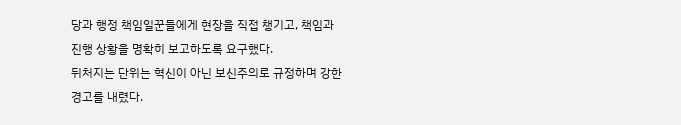당과 행정 책임일꾼들에게 현장을 직접 챙기고, 책임과 진행 상황을 명확히 보고하도록 요구했다.
뒤처지는 단위는 혁신이 아닌 보신주의로 규정하며 강한 경고를 내렸다.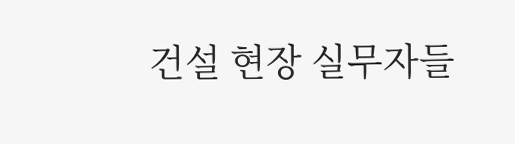건설 현장 실무자들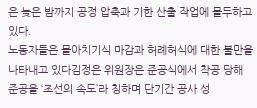은 늦은 밤까지 공정 압축과 기한 산출 작업에 몰두하고 있다.
노동자들은 몰아치기식 마감과 허례허식에 대한 불만을 나타내고 있다김정은 위원장은 준공식에서 착공 당해 준공을 ‘조선의 속도’라 칭하며 단기간 공사 성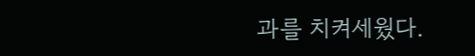과를 치켜세웠다.